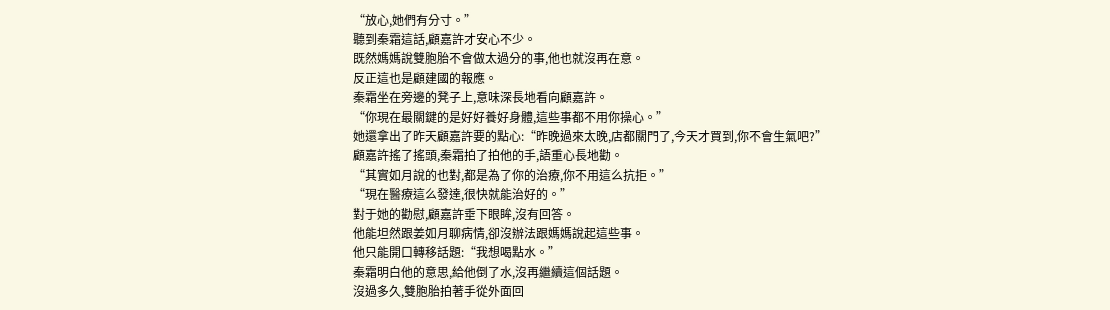“放心,她們有分寸。”
聽到秦霜這話,顧嘉許才安心不少。
既然媽媽說雙胞胎不會做太過分的事,他也就沒再在意。
反正這也是顧建國的報應。
秦霜坐在旁邊的凳子上,意味深長地看向顧嘉許。
“你現在最關鍵的是好好養好身體,這些事都不用你操心。”
她還拿出了昨天顧嘉許要的點心:“昨晚過來太晚,店都關門了,今天才買到,你不會生氣吧?”
顧嘉許搖了搖頭,秦霜拍了拍他的手,語重心長地勸。
“其實如月說的也對,都是為了你的治療,你不用這么抗拒。”
“現在醫療這么發達,很快就能治好的。”
對于她的勸慰,顧嘉許垂下眼眸,沒有回答。
他能坦然跟姜如月聊病情,卻沒辦法跟媽媽說起這些事。
他只能開口轉移話題:“我想喝點水。”
秦霜明白他的意思,給他倒了水,沒再繼續這個話題。
沒過多久,雙胞胎拍著手從外面回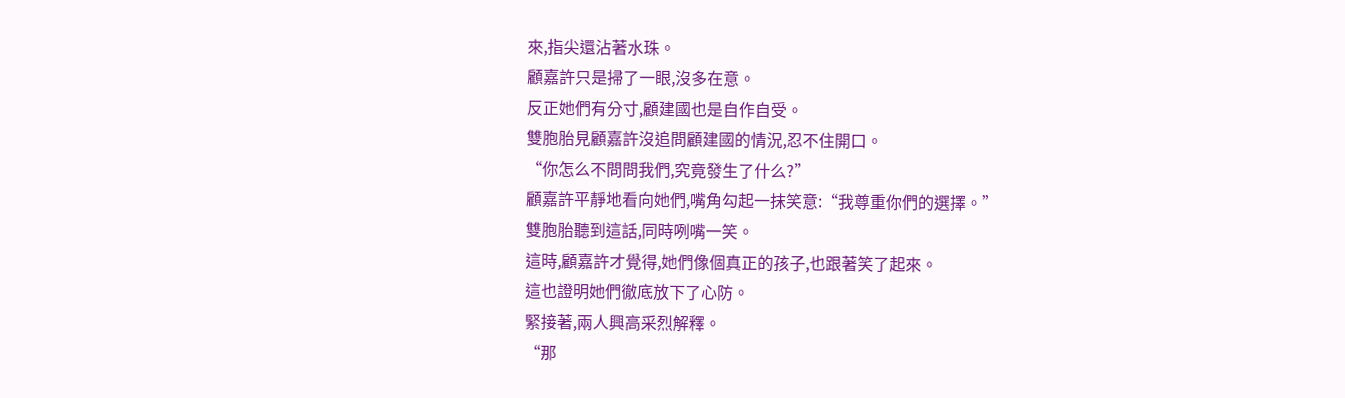來,指尖還沾著水珠。
顧嘉許只是掃了一眼,沒多在意。
反正她們有分寸,顧建國也是自作自受。
雙胞胎見顧嘉許沒追問顧建國的情況,忍不住開口。
“你怎么不問問我們,究竟發生了什么?”
顧嘉許平靜地看向她們,嘴角勾起一抹笑意:“我尊重你們的選擇。”
雙胞胎聽到這話,同時咧嘴一笑。
這時,顧嘉許才覺得,她們像個真正的孩子,也跟著笑了起來。
這也證明她們徹底放下了心防。
緊接著,兩人興高采烈解釋。
“那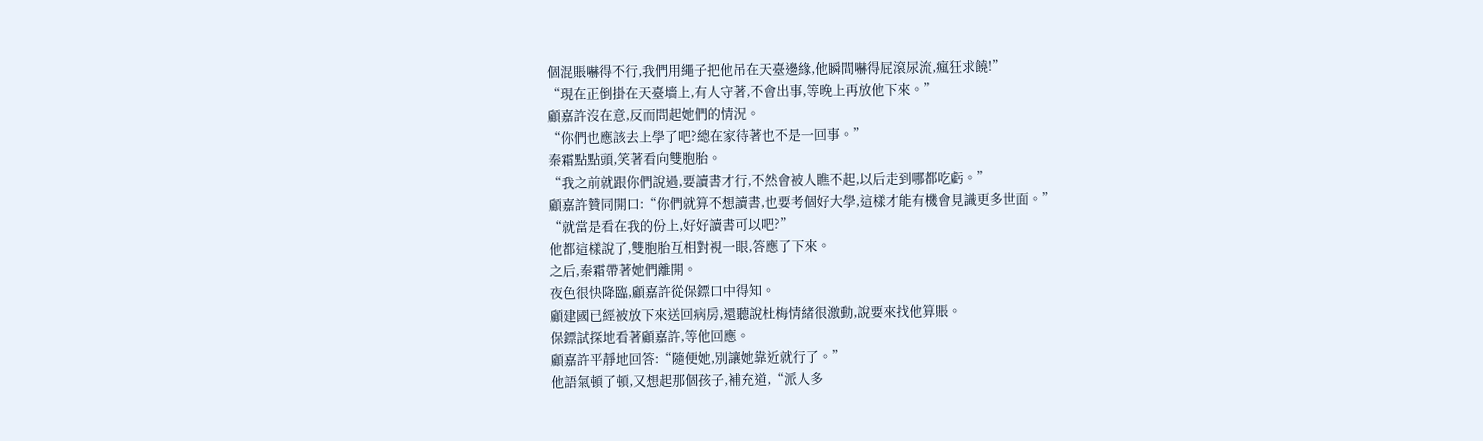個混賬嚇得不行,我們用繩子把他吊在天臺邊緣,他瞬間嚇得屁滾尿流,瘋狂求饒!”
“現在正倒掛在天臺墻上,有人守著,不會出事,等晚上再放他下來。”
顧嘉許沒在意,反而問起她們的情況。
“你們也應該去上學了吧?總在家待著也不是一回事。”
秦霜點點頭,笑著看向雙胞胎。
“我之前就跟你們說過,要讀書才行,不然會被人瞧不起,以后走到哪都吃虧。”
顧嘉許贊同開口:“你們就算不想讀書,也要考個好大學,這樣才能有機會見識更多世面。”
“就當是看在我的份上,好好讀書可以吧?”
他都這樣說了,雙胞胎互相對視一眼,答應了下來。
之后,秦霜帶著她們離開。
夜色很快降臨,顧嘉許從保鏢口中得知。
顧建國已經被放下來送回病房,還聽說杜梅情緒很激動,說要來找他算賬。
保鏢試探地看著顧嘉許,等他回應。
顧嘉許平靜地回答:“隨便她,別讓她靠近就行了。”
他語氣頓了頓,又想起那個孩子,補充道,“派人多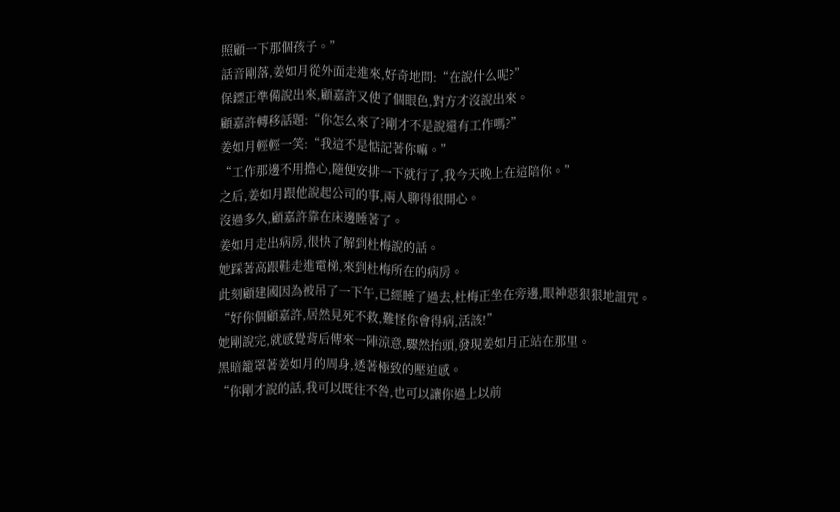照顧一下那個孩子。”
話音剛落,姜如月從外面走進來,好奇地問:“在說什么呢?”
保鏢正準備說出來,顧嘉許又使了個眼色,對方才沒說出來。
顧嘉許轉移話題:“你怎么來了?剛才不是說還有工作嗎?”
姜如月輕輕一笑:“我這不是惦記著你嘛。”
“工作那邊不用擔心,隨便安排一下就行了,我今天晚上在這陪你。”
之后,姜如月跟他說起公司的事,兩人聊得很開心。
沒過多久,顧嘉許靠在床邊睡著了。
姜如月走出病房,很快了解到杜梅說的話。
她踩著高跟鞋走進電梯,來到杜梅所在的病房。
此刻顧建國因為被吊了一下午,已經睡了過去,杜梅正坐在旁邊,眼神惡狠狠地詛咒。
“好你個顧嘉許,居然見死不救,難怪你會得病,活該!”
她剛說完,就感覺背后傳來一陣涼意,驟然抬頭,發現姜如月正站在那里。
黑暗籠罩著姜如月的周身,透著極致的壓迫感。
“你剛才說的話,我可以既往不咎,也可以讓你過上以前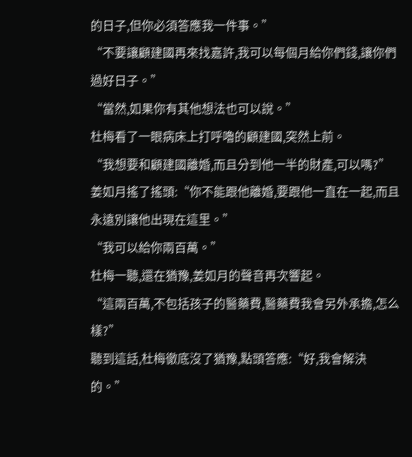的日子,但你必須答應我一件事。”
“不要讓顧建國再來找嘉許,我可以每個月給你們錢,讓你們過好日子。”
“當然,如果你有其他想法也可以說。”
杜梅看了一眼病床上打呼嚕的顧建國,突然上前。
“我想要和顧建國離婚,而且分到他一半的財產,可以嗎?”
姜如月搖了搖頭:“你不能跟他離婚,要跟他一直在一起,而且永遠別讓他出現在這里。”
“我可以給你兩百萬。”
杜梅一聽,還在猶豫,姜如月的聲音再次響起。
“這兩百萬,不包括孩子的醫藥費,醫藥費我會另外承擔,怎么樣?”
聽到這話,杜梅徹底沒了猶豫,點頭答應:“好,我會解決的。”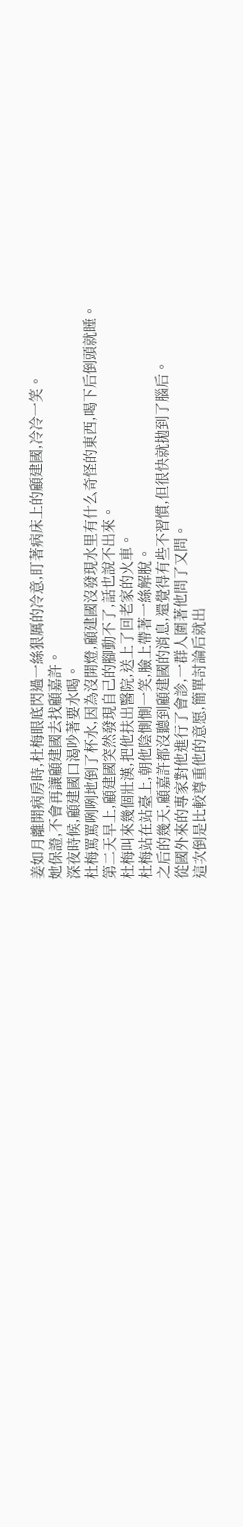姜如月離開病房時,杜梅眼底閃過一絲狠厲的冷意,盯著病床上的顧建國,冷冷一笑。
她保證,不會再讓顧建國去找顧嘉許。
深夜時候,顧建國口渴吵著要水喝。
杜梅罵罵咧咧地倒了杯水,因為沒開燈,顧建國沒發現水里有什么奇怪的東西,喝下后倒頭就睡。
第二天早上,顧建國突然發現自己的腳動不了,話也說不出來。
杜梅叫來幾個壯漢,把他扶出醫院,送上了回老家的火車。
杜梅站在站臺上,朝他陰惻惻一笑,臉上帶著一絲解脫。
之后的幾天,顧嘉許都沒聽到顧建國的消息,還覺得有些不習慣,但很快就拋到了腦后。
從國外來的專家對他進行了會診,一群人圍著他問了又問。
這次倒是比較尊重他的意愿,簡單討論后就出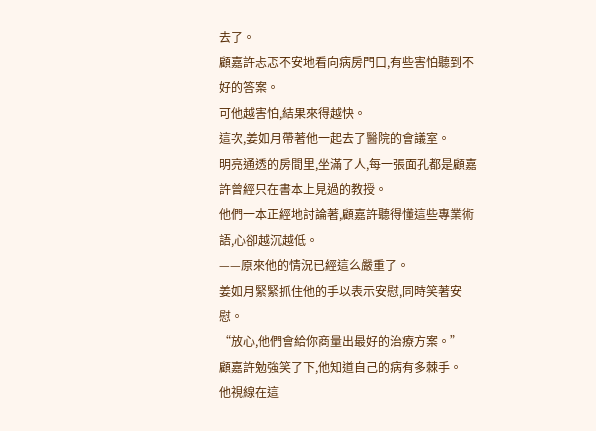去了。
顧嘉許忐忑不安地看向病房門口,有些害怕聽到不好的答案。
可他越害怕,結果來得越快。
這次,姜如月帶著他一起去了醫院的會議室。
明亮通透的房間里,坐滿了人,每一張面孔都是顧嘉許曾經只在書本上見過的教授。
他們一本正經地討論著,顧嘉許聽得懂這些專業術語,心卻越沉越低。
——原來他的情況已經這么嚴重了。
姜如月緊緊抓住他的手以表示安慰,同時笑著安慰。
“放心,他們會給你商量出最好的治療方案。”
顧嘉許勉強笑了下,他知道自己的病有多棘手。
他視線在這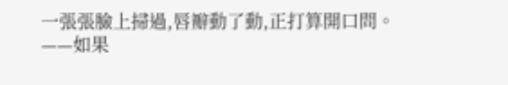一張張臉上掃過,唇瓣動了動,正打算開口問。
——如果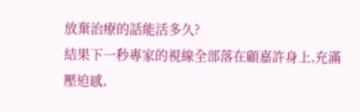放棄治療的話能活多久?
結果下一秒專家的視線全部落在顧嘉許身上,充滿壓迫感,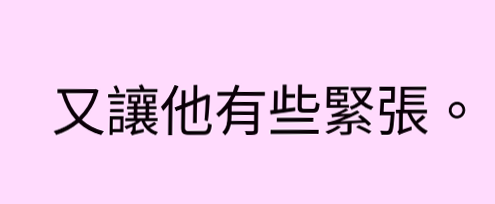又讓他有些緊張。